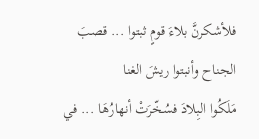فلأشكرنَّ بلاءَ قومٍ ثبتوا ... قصبَ الجناح وأنبتوا ريشَ الغنا
مَلَكُوا البِلادَ فسُخّرَتْ أنهارُهَا ... في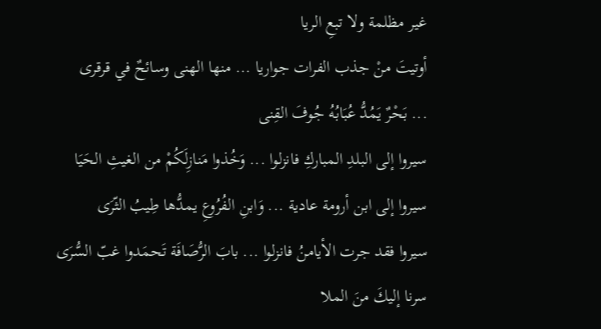غير مظلمة ولا تبعِ الريا
أوتيتَ منْ جذب الفرات جواريا ... منها الهنى وسائحٌ في قرقرى
... بَحْرٌ يَمُدُّ عُبَابُهُ جُوفَ القِنى
سيروا إلى البلدِ المباركِ فانزلوا ... وَخُذوا مَنازِلَكُمْ من الغيثِ الحَيَا
سيروا إلى ابن أرومة عادية ... وَابنِ الفُرُوعِ يمدُّها طِيبُ الثّرَى
سيروا فقد جرت الأيامنُ فانزلوا ... بابَ الرُّصَافَة تَحمَدوا غبّ السُّرَى
سرنا إليكَ منَ الملا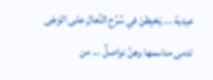عيدية ... يَخبِطنَ في سُرُحِ النِّعالِ على الوَجَى
تدمى مناسمها وهنَّ نواصلٌ ... من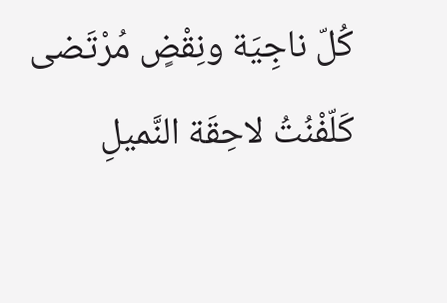كُلّ ناجِيَة ونِقْضٍ مُرْتَضى
كَلّفْنُتُ لاحِقَة النَّميلِ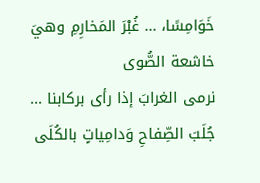خَوَامِسًا، ... غُبْرَ المَخارِمِ وهيَ خاشعة الصُّوى
نرمى الغرابَ إذا رأى بركابنا ... جُلَبَ الصِّفاحِ وَدامِياتٍ بالكُلَى